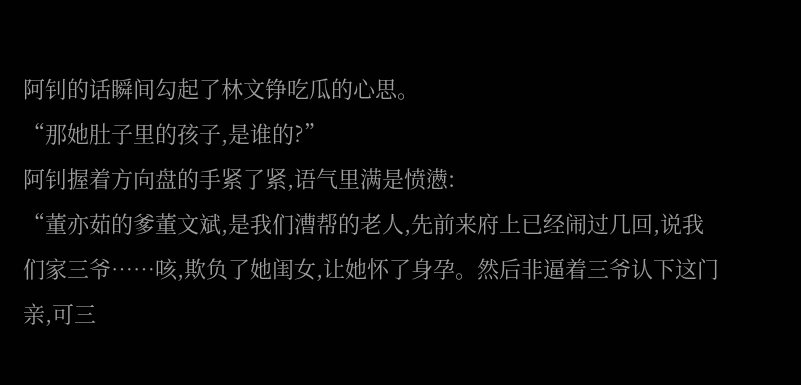阿钊的话瞬间勾起了林文铮吃瓜的心思。
“那她肚子里的孩子,是谁的?”
阿钊握着方向盘的手紧了紧,语气里满是愤懑:
“董亦茹的爹董文斌,是我们漕帮的老人,先前来府上已经闹过几回,说我们家三爷……咳,欺负了她闺女,让她怀了身孕。然后非逼着三爷认下这门亲,可三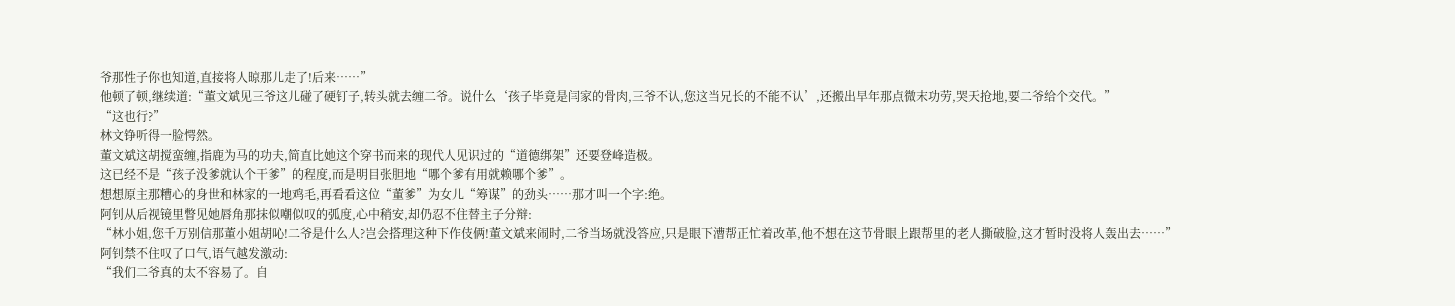爷那性子你也知道,直接将人晾那儿走了!后来……”
他顿了顿,继续道:“董文斌见三爷这儿碰了硬钉子,转头就去缠二爷。说什么‘孩子毕竟是闫家的骨肉,三爷不认,您这当兄长的不能不认’,还搬出早年那点微末功劳,哭天抢地,要二爷给个交代。”
“这也行?”
林文铮听得一脸愕然。
董文斌这胡搅蛮缠,指鹿为马的功夫,简直比她这个穿书而来的现代人见识过的“道德绑架”还要登峰造极。
这已经不是“孩子没爹就认个干爹”的程度,而是明目张胆地“哪个爹有用就赖哪个爹”。
想想原主那糟心的身世和林家的一地鸡毛,再看看这位“董爹”为女儿“筹谋”的劲头……那才叫一个字:绝。
阿钊从后视镜里瞥见她唇角那抹似嘲似叹的弧度,心中稍安,却仍忍不住替主子分辩:
“林小姐,您千万别信那董小姐胡吣!二爷是什么人?岂会搭理这种下作伎俩!董文斌来闹时,二爷当场就没答应,只是眼下漕帮正忙着改革,他不想在这节骨眼上跟帮里的老人撕破脸,这才暂时没将人轰出去……”
阿钊禁不住叹了口气,语气越发激动:
“我们二爷真的太不容易了。自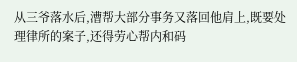从三爷落水后,漕帮大部分事务又落回他肩上,既要处理律所的案子,还得劳心帮内和码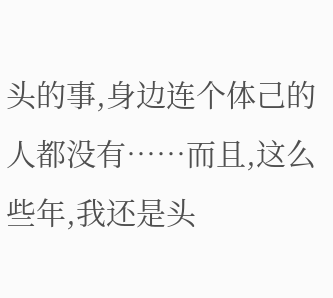头的事,身边连个体己的人都没有……而且,这么些年,我还是头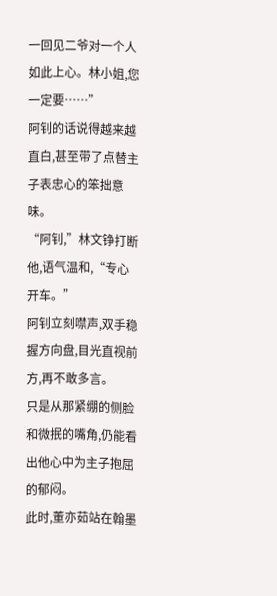一回见二爷对一个人如此上心。林小姐,您一定要……”
阿钊的话说得越来越直白,甚至带了点替主子表忠心的笨拙意味。
“阿钊,”林文铮打断他,语气温和,“专心开车。”
阿钊立刻噤声,双手稳握方向盘,目光直视前方,再不敢多言。
只是从那紧绷的侧脸和微抿的嘴角,仍能看出他心中为主子抱屈的郁闷。
此时,董亦茹站在翰墨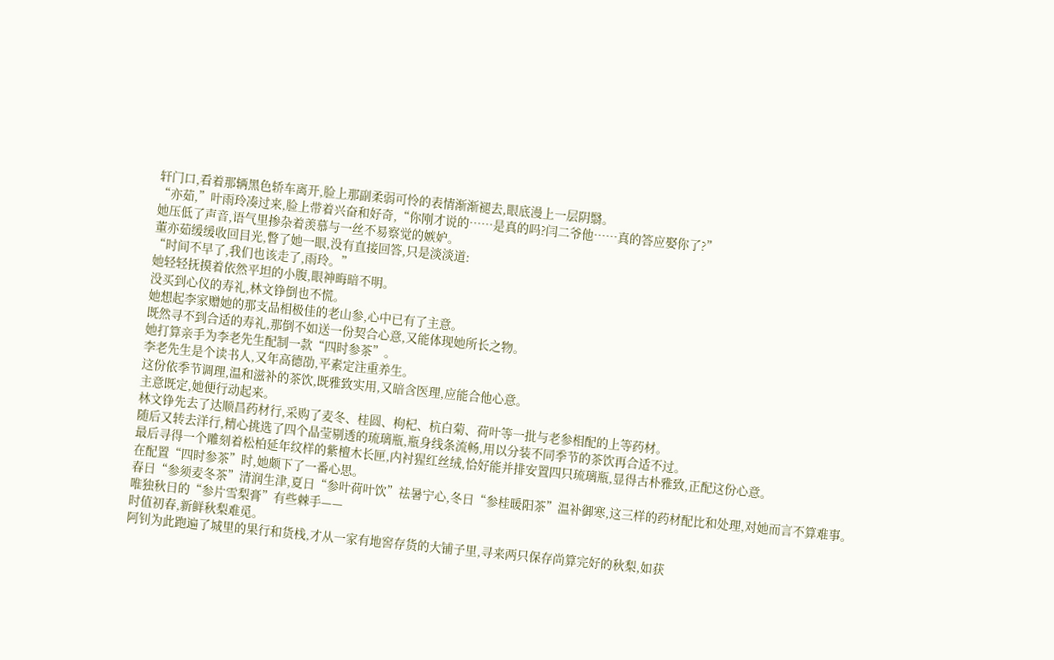轩门口,看着那辆黑色轿车离开,脸上那副柔弱可怜的表情渐渐褪去,眼底漫上一层阴翳。
“亦茹,”叶雨玲凑过来,脸上带着兴奋和好奇,“你刚才说的……是真的吗?闫二爷他……真的答应娶你了?”
她压低了声音,语气里掺杂着羡慕与一丝不易察觉的嫉妒。
董亦茹缓缓收回目光,瞥了她一眼,没有直接回答,只是淡淡道:
“时间不早了,我们也该走了,雨玲。”
她轻轻抚摸着依然平坦的小腹,眼神晦暗不明。
没买到心仪的寿礼,林文铮倒也不慌。
她想起李家赠她的那支品相极佳的老山参,心中已有了主意。
既然寻不到合适的寿礼,那倒不如送一份契合心意,又能体现她所长之物。
她打算亲手为李老先生配制一款“四时参茶”。
李老先生是个读书人,又年高德劭,平素定注重养生。
这份依季节调理,温和滋补的茶饮,既雅致实用,又暗含医理,应能合他心意。
主意既定,她便行动起来。
林文铮先去了达顺昌药材行,采购了麦冬、桂圆、枸杞、杭白菊、荷叶等一批与老参相配的上等药材。
随后又转去洋行,精心挑选了四个晶莹剔透的琉璃瓶,瓶身线条流畅,用以分装不同季节的茶饮再合适不过。
最后寻得一个雕刻着松柏延年纹样的紫檀木长匣,内衬猩红丝绒,恰好能并排安置四只琉璃瓶,显得古朴雅致,正配这份心意。
在配置“四时参茶”时,她颇下了一番心思。
春日“参须麦冬茶”清润生津,夏日“参叶荷叶饮”祛暑宁心,冬日“参桂暖阳茶”温补御寒,这三样的药材配比和处理,对她而言不算难事。
唯独秋日的“参片雪梨膏”有些棘手——
时值初春,新鲜秋梨难觅。
阿钊为此跑遍了城里的果行和货栈,才从一家有地窖存货的大铺子里,寻来两只保存尚算完好的秋梨,如获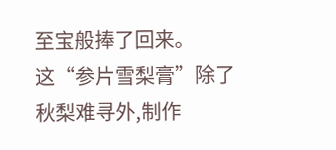至宝般捧了回来。
这“参片雪梨膏”除了秋梨难寻外,制作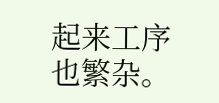起来工序也繁杂。